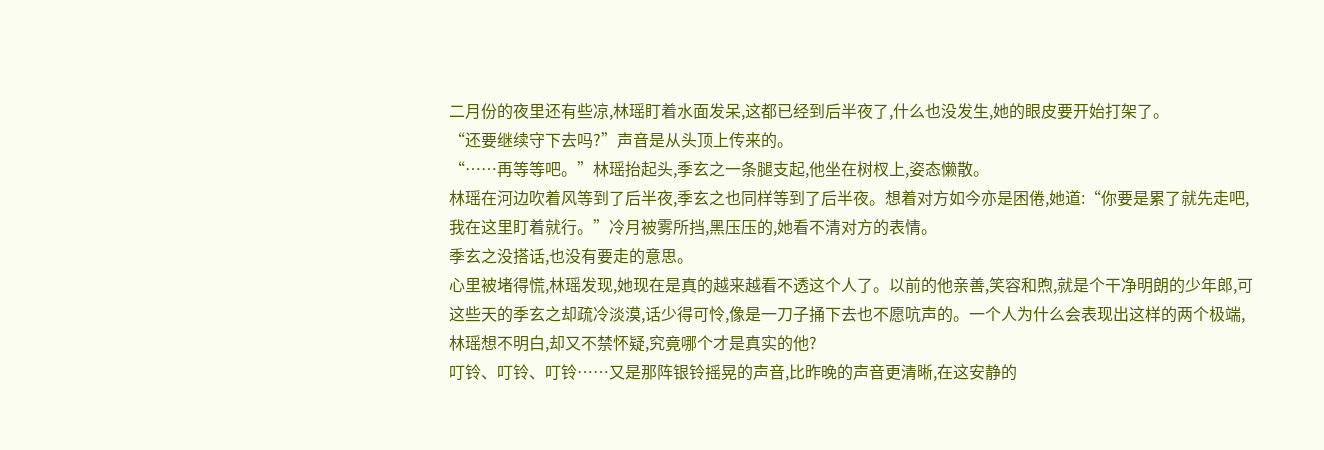二月份的夜里还有些凉,林瑶盯着水面发呆,这都已经到后半夜了,什么也没发生,她的眼皮要开始打架了。
“还要继续守下去吗?”声音是从头顶上传来的。
“……再等等吧。”林瑶抬起头,季玄之一条腿支起,他坐在树杈上,姿态懒散。
林瑶在河边吹着风等到了后半夜,季玄之也同样等到了后半夜。想着对方如今亦是困倦,她道:“你要是累了就先走吧,我在这里盯着就行。”冷月被雾所挡,黑压压的,她看不清对方的表情。
季玄之没搭话,也没有要走的意思。
心里被堵得慌,林瑶发现,她现在是真的越来越看不透这个人了。以前的他亲善,笑容和煦,就是个干净明朗的少年郎,可这些天的季玄之却疏冷淡漠,话少得可怜,像是一刀子捅下去也不愿吭声的。一个人为什么会表现出这样的两个极端,林瑶想不明白,却又不禁怀疑,究竟哪个才是真实的他?
叮铃、叮铃、叮铃……又是那阵银铃摇晃的声音,比昨晚的声音更清晰,在这安静的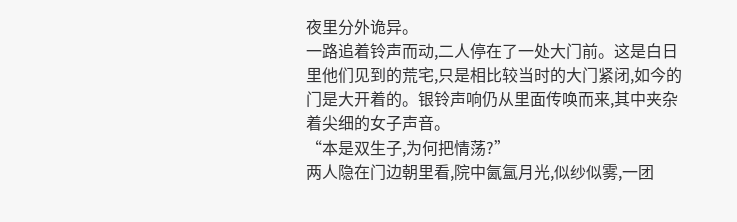夜里分外诡异。
一路追着铃声而动,二人停在了一处大门前。这是白日里他们见到的荒宅,只是相比较当时的大门紧闭,如今的门是大开着的。银铃声响仍从里面传唤而来,其中夹杂着尖细的女子声音。
“本是双生子,为何把情荡?”
两人隐在门边朝里看,院中氤氲月光,似纱似雾,一团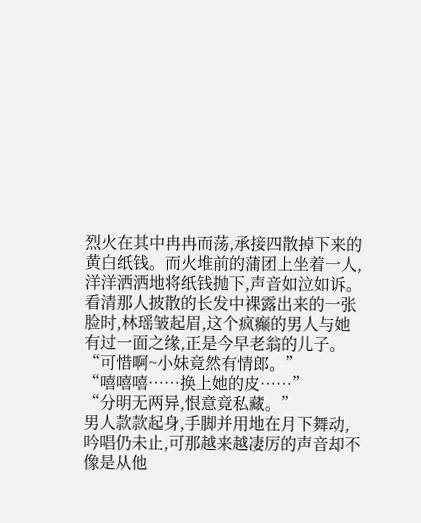烈火在其中冉冉而荡,承接四散掉下来的黄白纸钱。而火堆前的蒲团上坐着一人,洋洋洒洒地将纸钱抛下,声音如泣如诉。
看清那人披散的长发中裸露出来的一张脸时,林瑶皱起眉,这个疯癫的男人与她有过一面之缘,正是今早老翁的儿子。
“可惜啊~小妹竟然有情郎。”
“嘻嘻嘻……换上她的皮……”
“分明无两异,恨意竟私藏。”
男人款款起身,手脚并用地在月下舞动,吟唱仍未止,可那越来越凄厉的声音却不像是从他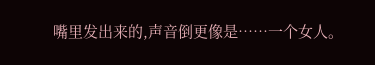嘴里发出来的,声音倒更像是……一个女人。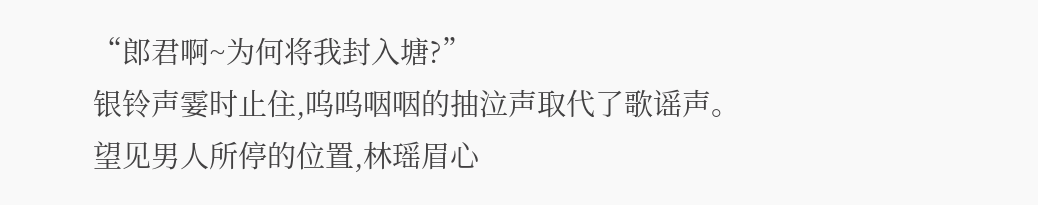“郎君啊~为何将我封入塘?”
银铃声霎时止住,呜呜咽咽的抽泣声取代了歌谣声。
望见男人所停的位置,林瑶眉心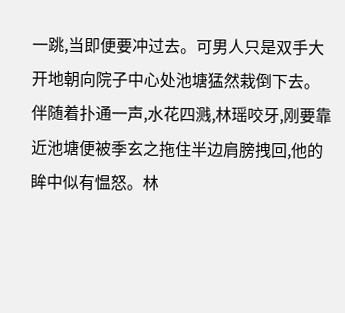一跳,当即便要冲过去。可男人只是双手大开地朝向院子中心处池塘猛然栽倒下去。
伴随着扑通一声,水花四溅,林瑶咬牙,刚要靠近池塘便被季玄之拖住半边肩膀拽回,他的眸中似有愠怒。林